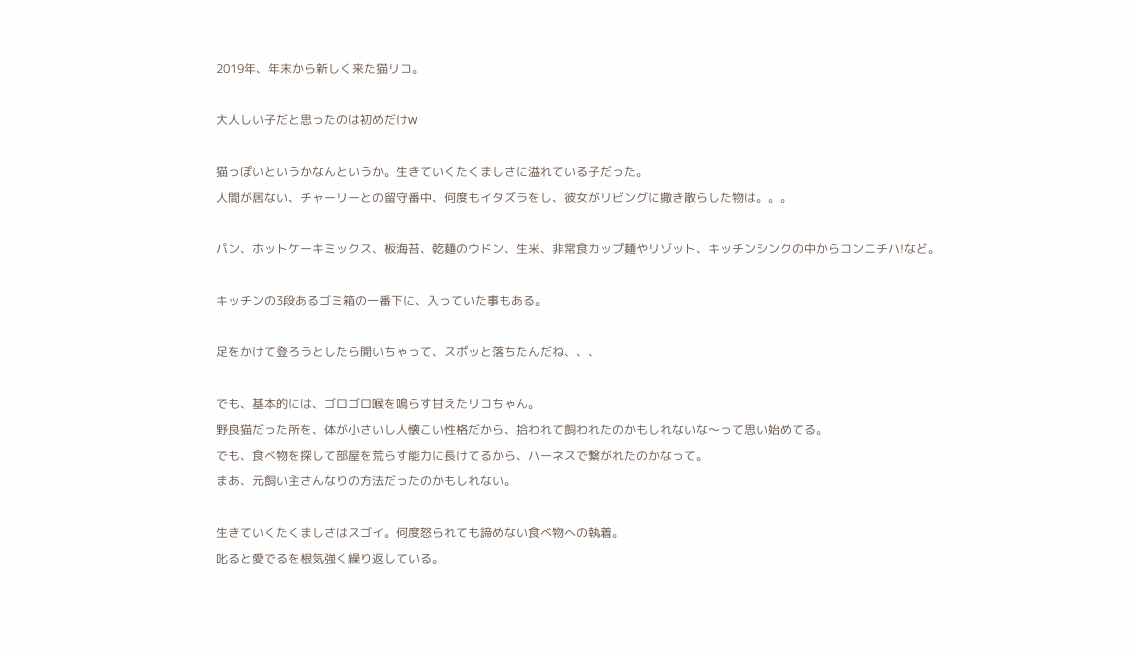2019年、年末から新しく来た猫リコ。

大人しい子だと思ったのは初めだけw

猫っぽいというかなんというか。生きていくたくましさに溢れている子だった。
人間が居ない、チャーリーとの留守番中、何度もイタズラをし、彼女がリビングに撒き散らした物は。。。

パン、ホットケーキミックス、板海苔、乾麺のウドン、生米、非常食カップ麺やリゾット、キッチンシンクの中からコンニチハ!など。

キッチンの3段あるゴミ箱の一番下に、入っていた事もある。

足をかけて登ろうとしたら開いちゃって、スポッと落ちたんだね、、、

でも、基本的には、ゴロゴロ喉を鳴らす甘えたリコちゃん。
野良猫だった所を、体が小さいし人懐こい性格だから、拾われて飼われたのかもしれないな〜って思い始めてる。
でも、食べ物を探して部屋を荒らす能力に長けてるから、ハーネスで繋がれたのかなって。
まあ、元飼い主さんなりの方法だったのかもしれない。

生きていくたくましさはスゴイ。何度怒られても諦めない食べ物への執着。
叱ると愛でるを根気強く繰り返している。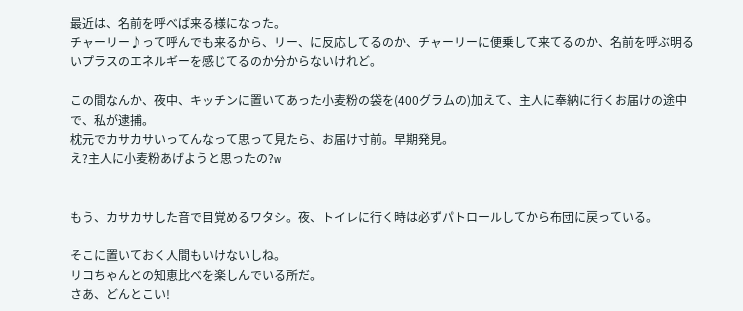最近は、名前を呼べば来る様になった。
チャーリー♪って呼んでも来るから、リー、に反応してるのか、チャーリーに便乗して来てるのか、名前を呼ぶ明るいプラスのエネルギーを感じてるのか分からないけれど。

この間なんか、夜中、キッチンに置いてあった小麦粉の袋を(400グラムの)加えて、主人に奉納に行くお届けの途中で、私が逮捕。
枕元でカサカサいってんなって思って見たら、お届け寸前。早期発見。
え?主人に小麦粉あげようと思ったの?w


もう、カサカサした音で目覚めるワタシ。夜、トイレに行く時は必ずパトロールしてから布団に戻っている。

そこに置いておく人間もいけないしね。
リコちゃんとの知恵比べを楽しんでいる所だ。
さあ、どんとこい!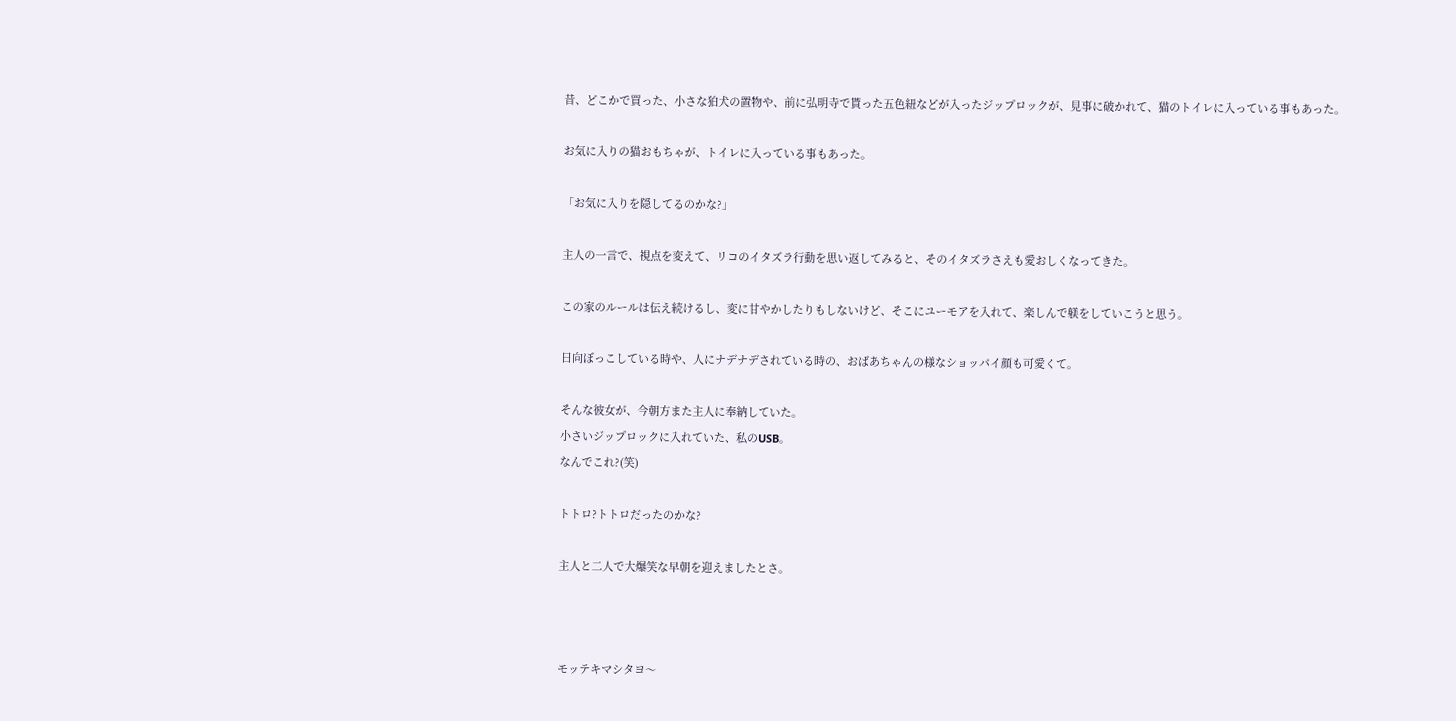昔、どこかで買った、小さな狛犬の置物や、前に弘明寺で貰った五色紐などが入ったジップロックが、見事に破かれて、猫のトイレに入っている事もあった。

お気に入りの猫おもちゃが、トイレに入っている事もあった。

「お気に入りを隠してるのかな?」

主人の一言で、視点を変えて、リコのイタズラ行動を思い返してみると、そのイタズラさえも愛おしくなってきた。

この家のルールは伝え続けるし、変に甘やかしたりもしないけど、そこにユーモアを入れて、楽しんで躾をしていこうと思う。

日向ぼっこしている時や、人にナデナデされている時の、おばあちゃんの様なショッパイ顔も可愛くて。

そんな彼女が、今朝方また主人に奉納していた。
小さいジップロックに入れていた、私のUSB。
なんでこれ?(笑)

トトロ?トトロだったのかな?

主人と二人で大爆笑な早朝を迎えましたとさ。



モッテキマシタヨ〜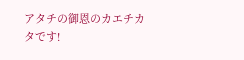アタチの御恩のカエチカタです!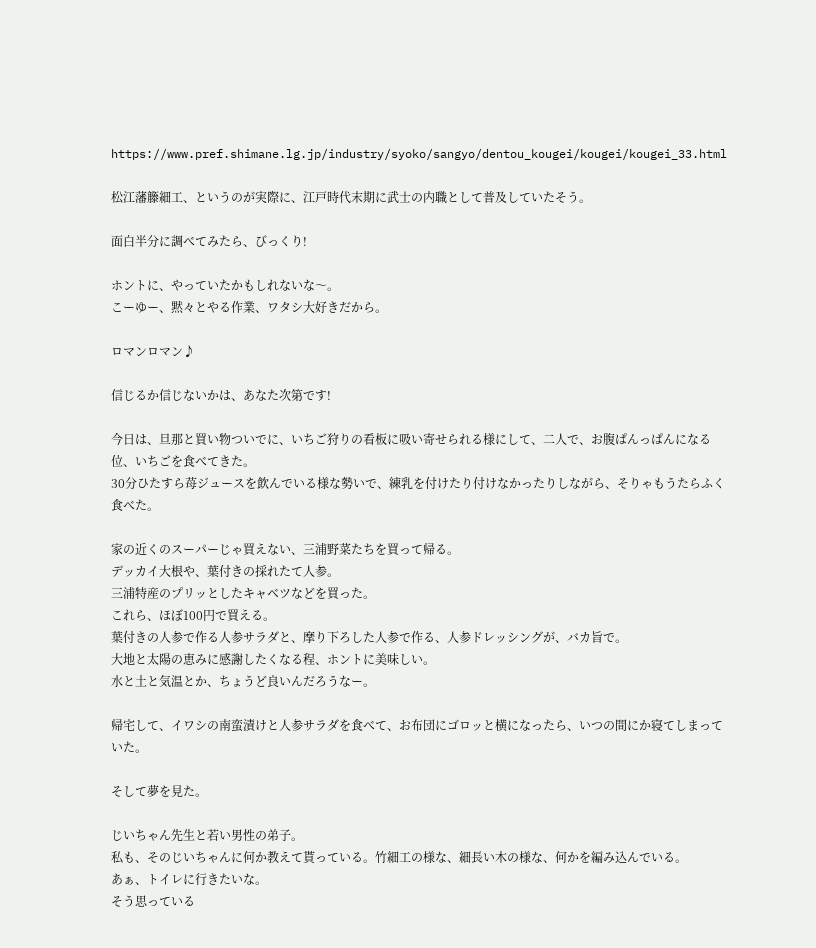https://www.pref.shimane.lg.jp/industry/syoko/sangyo/dentou_kougei/kougei/kougei_33.html

松江藩籐細工、というのが実際に、江戸時代末期に武士の内職として普及していたそう。

面白半分に調べてみたら、びっくり!

ホントに、やっていたかもしれないな〜。
こーゆー、黙々とやる作業、ワタシ大好きだから。

ロマンロマン♪

信じるか信じないかは、あなた次第です!

今日は、旦那と買い物ついでに、いちご狩りの看板に吸い寄せられる様にして、二人で、お腹ぱんっぱんになる位、いちごを食べてきた。
30分ひたすら苺ジュースを飲んでいる様な勢いで、練乳を付けたり付けなかったりしながら、そりゃもうたらふく食べた。

家の近くのスーパーじゃ買えない、三浦野菜たちを買って帰る。
デッカイ大根や、葉付きの採れたて人参。
三浦特産のプリッとしたキャベツなどを買った。
これら、ほぼ100円で買える。
葉付きの人参で作る人参サラダと、摩り下ろした人参で作る、人参ドレッシングが、バカ旨で。
大地と太陽の恵みに感謝したくなる程、ホントに美味しい。
水と土と気温とか、ちょうど良いんだろうなー。

帰宅して、イワシの南蛮漬けと人参サラダを食べて、お布団にゴロッと横になったら、いつの間にか寝てしまっていた。

そして夢を見た。

じいちゃん先生と若い男性の弟子。
私も、そのじいちゃんに何か教えて貰っている。竹細工の様な、細長い木の様な、何かを編み込んでいる。
あぁ、トイレに行きたいな。
そう思っている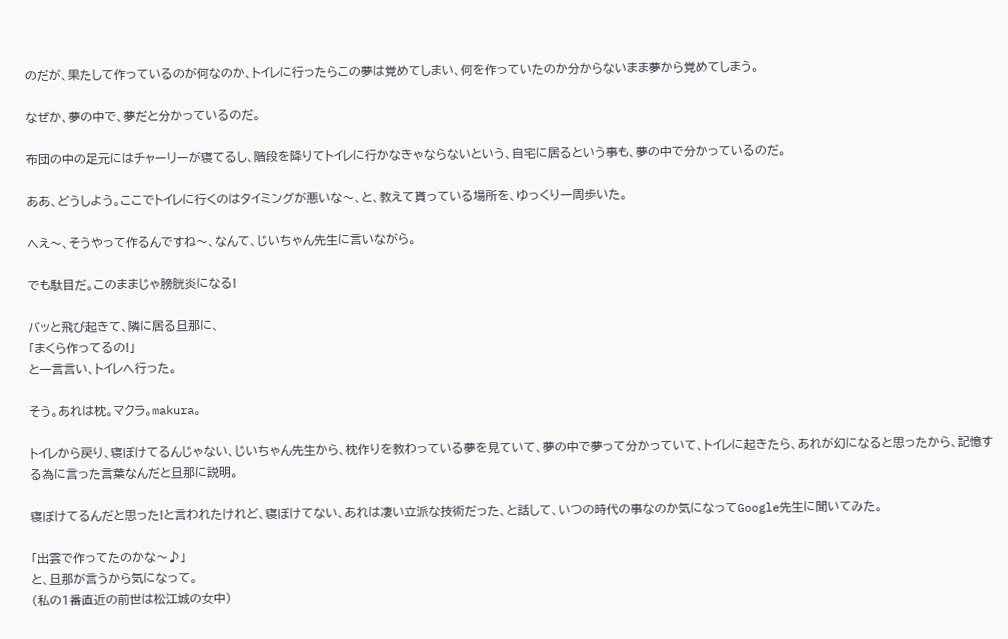のだが、果たして作っているのが何なのか、トイレに行ったらこの夢は覚めてしまい、何を作っていたのか分からないまま夢から覚めてしまう。

なぜか、夢の中で、夢だと分かっているのだ。

布団の中の足元にはチャーリーが寝てるし、階段を降りてトイレに行かなきゃならないという、自宅に居るという事も、夢の中で分かっているのだ。

ああ、どうしよう。ここでトイレに行くのはタイミングが悪いな〜、と、教えて貰っている場所を、ゆっくり一周歩いた。

へえ〜、そうやって作るんですね〜、なんて、じいちゃん先生に言いながら。

でも駄目だ。このままじゃ膀胱炎になる!

バッと飛び起きて、隣に居る旦那に、
「まくら作ってるの!」
と一言言い、トイレへ行った。

そう。あれは枕。マクラ。makura。

トイレから戻り、寝ぼけてるんじゃない、じいちゃん先生から、枕作りを教わっている夢を見ていて、夢の中で夢って分かっていて、トイレに起きたら、あれが幻になると思ったから、記憶する為に言った言葉なんだと旦那に説明。

寝ぼけてるんだと思った!と言われたけれど、寝ぼけてない、あれは凄い立派な技術だった、と話して、いつの時代の事なのか気になってGoogle先生に聞いてみた。

「出雲で作ってたのかな〜♪」
と、旦那が言うから気になって。
(私の1番直近の前世は松江城の女中)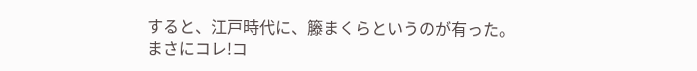すると、江戸時代に、籐まくらというのが有った。
まさにコレ!コ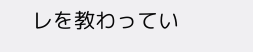レを教わってい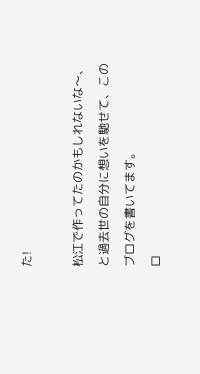た!

松江で作ってたのかもしれないな〜、と過去世の自分に想いを馳せて、このブログを書いてます。
ロ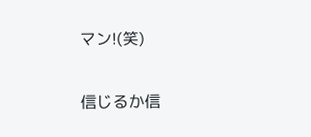マン!(笑)

信じるか信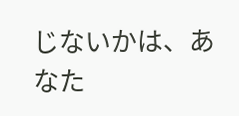じないかは、あなた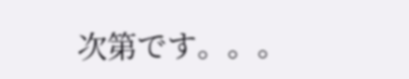次第です。。。